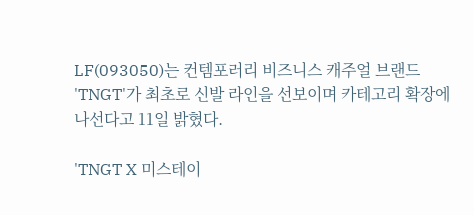LF(093050)는 컨템포러리 비즈니스 캐주얼 브랜드 'TNGT'가 최초로 신발 라인을 선보이며 카테고리 확장에 나선다고 11일 밝혔다.

'TNGT X 미스테이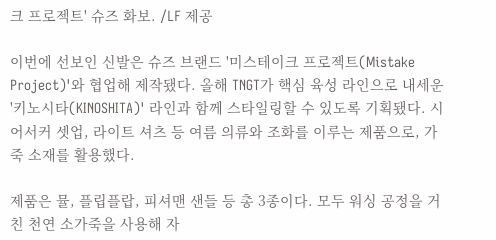크 프로젝트' 슈즈 화보. /LF 제공

이번에 선보인 신발은 슈즈 브랜드 '미스테이크 프로젝트(Mistake Project)'와 협업해 제작됐다. 올해 TNGT가 핵심 육성 라인으로 내세운 '키노시타(KINOSHITA)' 라인과 함께 스타일링할 수 있도록 기획됐다. 시어서커 셋업, 라이트 셔츠 등 여름 의류와 조화를 이루는 제품으로, 가죽 소재를 활용했다.

제품은 뮬, 플립플랍, 피셔맨 샌들 등 총 3종이다. 모두 워싱 공정을 거친 천연 소가죽을 사용해 자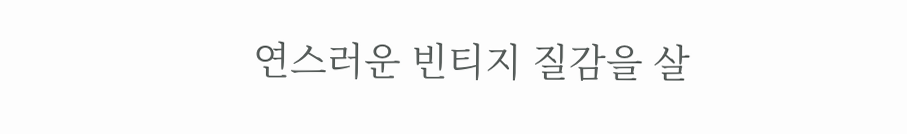연스러운 빈티지 질감을 살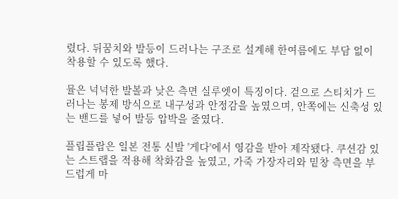렸다. 뒤꿈치와 발등이 드러나는 구조로 설계해 한여름에도 부담 없이 착용할 수 있도록 했다.

뮬은 넉넉한 발볼과 낮은 측면 실루엣이 특징이다. 겉으로 스티치가 드러나는 봉제 방식으로 내구성과 안정감을 높였으며, 안쪽에는 신축성 있는 밴드를 넣어 발등 압박을 줄였다.

플립플랍은 일본 전통 신발 '게다'에서 영감을 받아 제작됐다. 쿠션감 있는 스트랩을 적용해 착화감을 높였고, 가죽 가장자리와 밑창 측면을 부드럽게 마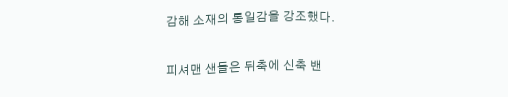감해 소재의 통일감을 강조했다.

피셔맨 샌들은 뒤축에 신축 밴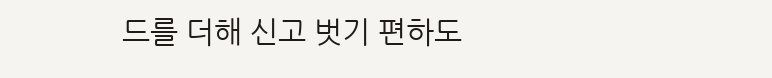드를 더해 신고 벗기 편하도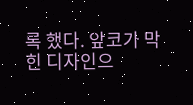록 했다. 앞코가 막힌 디자인으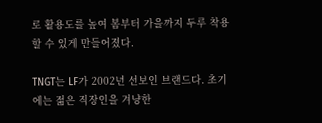로 활용도를 높여 봄부터 가을까지 두루 착용할 수 있게 만들어졌다.

TNGT는 LF가 2002년 선보인 브랜드다. 초기에는 젊은 직장인을 겨냥한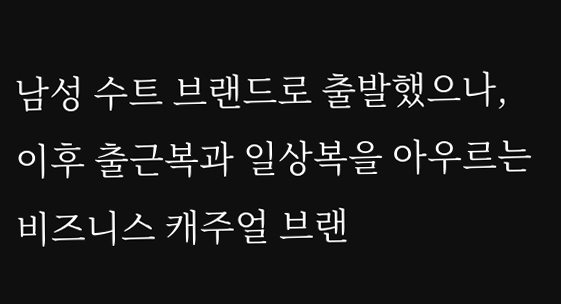남성 수트 브랜드로 출발했으나, 이후 출근복과 일상복을 아우르는 비즈니스 캐주얼 브랜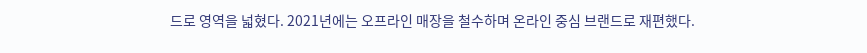드로 영역을 넓혔다. 2021년에는 오프라인 매장을 철수하며 온라인 중심 브랜드로 재편했다.